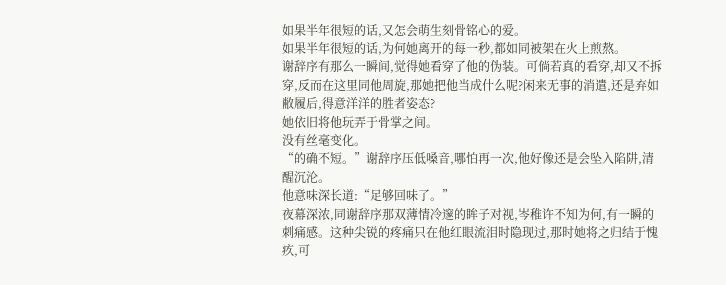如果半年很短的话,又怎会萌生刻骨铭心的爱。
如果半年很短的话,为何她离开的每一秒,都如同被架在火上煎熬。
谢辞序有那么一瞬间,觉得她看穿了他的伪装。可倘若真的看穿,却又不拆穿,反而在这里同他周旋,那她把他当成什么呢?闲来无事的消遣,还是弃如敝履后,得意洋洋的胜者姿态?
她依旧将他玩弄于骨掌之间。
没有丝毫变化。
“的确不短。”谢辞序压低嗓音,哪怕再一次,他好像还是会坠入陷阱,清醒沉沦。
他意味深长道:“足够回味了。”
夜幕深浓,同谢辞序那双薄情冷邃的眸子对视,岑稚许不知为何,有一瞬的刺痛感。这种尖锐的疼痛只在他红眼流泪时隐现过,那时她将之归结于愧疚,可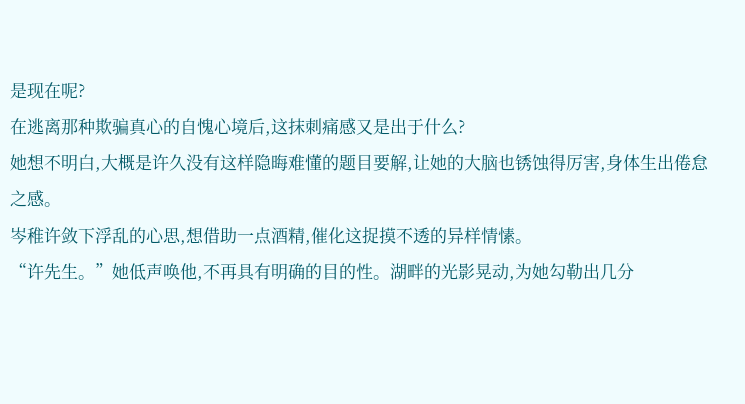是现在呢?
在逃离那种欺骗真心的自愧心境后,这抹刺痛感又是出于什么?
她想不明白,大概是许久没有这样隐晦难懂的题目要解,让她的大脑也锈蚀得厉害,身体生出倦怠之感。
岑稚许敛下浮乱的心思,想借助一点酒精,催化这捉摸不透的异样情愫。
“许先生。”她低声唤他,不再具有明确的目的性。湖畔的光影晃动,为她勾勒出几分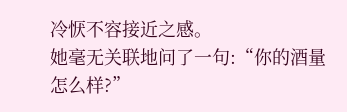冷恹不容接近之感。
她毫无关联地问了一句:“你的酒量怎么样?”